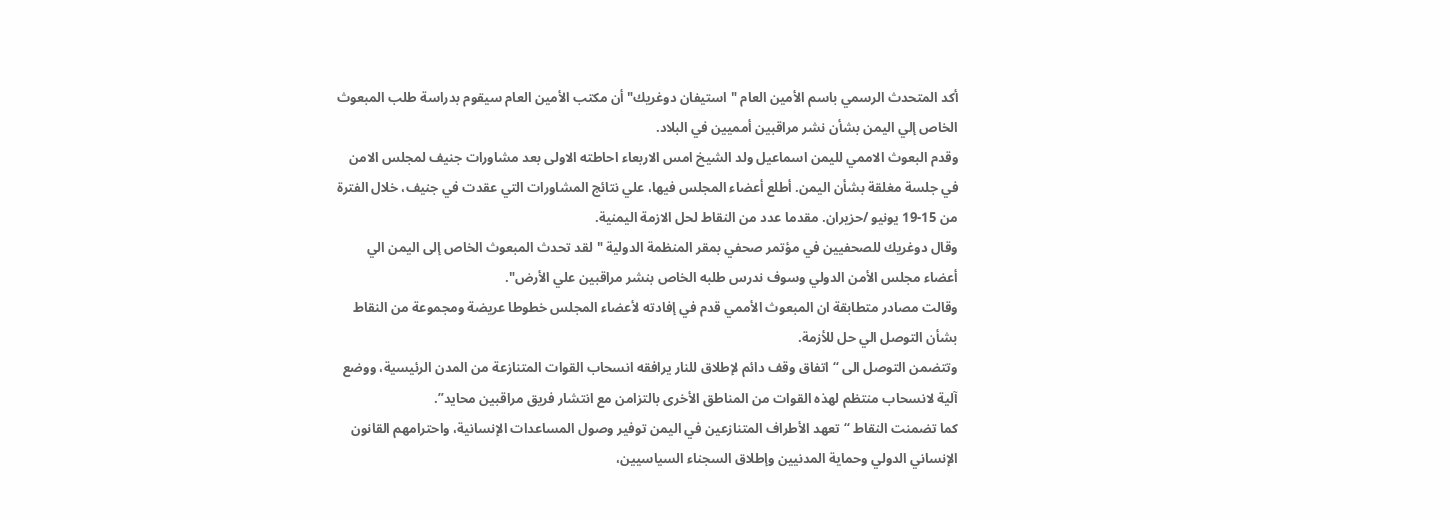أكد المتحدث الرسمي باسم الأمين العام "استيفان دوغريك" أن مكتب الأمين العام سيقوم بدراسة طلب المبعوث الخاص إلي اليمن بشأن نشر مراقبين أمميين في البلاد.
وقدم البعوث الاممي لليمن اسماعيل ولد الشيخ امس الاربعاء احاطته الاولى بعد مشاورات جنيف لمجلس الامن في جلسة مغلقة بشأن اليمن. أطلع أعضاء المجلس فيها، علي نتائج المشاورات التي عقدت في جنيف، خلال الفترة من 15-19 يونيو /حزيران. مقدما عدد من النقاط لحل الازمة اليمنية.
وقال دوغريك للصحفيين في مؤتمر صحفي بمقر المنظمة الدولية "لقد تحدث المبعوث الخاص إلى اليمن الي أعضاء مجلس الأمن الدولي وسوف ندرس طلبه الخاص بنشر مراقبين علي الأرض".
وقالت مصادر متطابقة ان المبعوث الأممي قدم في إفادته لأعضاء المجلس خطوطا عريضة ومجموعة من النقاط بشأن التوصل الي حل للأزمة.
وتتضمن التوصل الى “اتفاق وقف دائم لإطلاق للنار يرافقه انسحاب القوات المتنازعة من المدن الرئيسية، ووضع آلية لانسحاب منتظم لهذه القوات من المناطق الأخرى بالتزامن مع انتشار فريق مراقبين محايد”.
كما تضمنت النقاط “تعهد الأطراف المتنازعين في اليمن توفير وصول المساعدات الإنسانية، واحترامهم القانون الإنساني الدولي وحماية المدنيين وإطلاق السجناء السياسيين،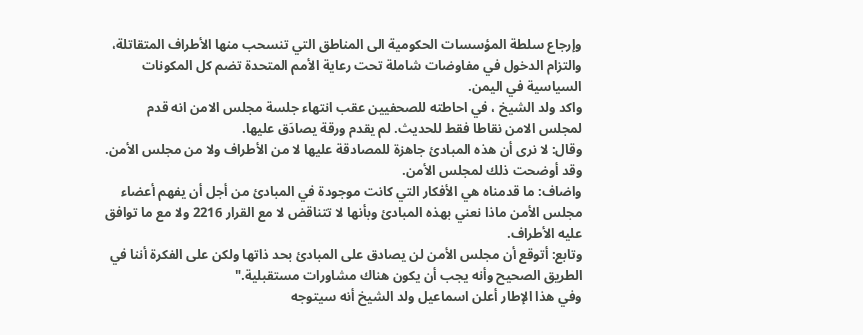وإرجاع سلطة المؤسسات الحكومية الى المناطق التي تنسحب منها الأطراف المتقاتلة، والتزام الدخول في مفاوضات شاملة تحت رعاية الأمم المتحدة تضم كل المكونات السياسية في اليمن.
واكد ولد الشيخ ، في احاطته للصحفيين عقب انتهاء جلسة مجلس الامن انه قدم لمجلس الامن نقاطا فقط للحديث. لم يقدم ورقة يصادَق عليها.
وقال: لا نرى أن هذه المبادئ جاهزة للمصادقة عليها لا من الأطراف ولا من مجلس الأمن. وقد أوضحت ذلك لمجلس الأمن.
واضاف: ما قدمناه هي الأفكار التي كانت موجودة في المبادئ من أجل أن يفهم أعضاء مجلس الأمن ماذا نعني بهذه المبادئ وبأنها لا تتناقض لا مع القرار 2216 ولا مع ما توافق عليه الأطراف.
وتابع: أتوقع أن مجلس الأمن لن يصادق على المبادئ بحد ذاتها ولكن على الفكرة أننا في الطريق الصحيح وأنه يجب أن يكون هناك مشاورات مستقبلية."
وفي هذا الإطار أعلن اسماعيل ولد الشيخ أنه سيتوجه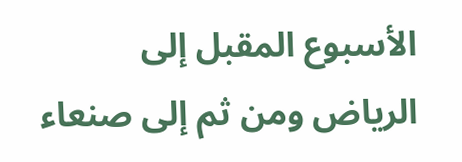الأسبوع المقبل إلى الرياض ومن ثم إلى صنعاء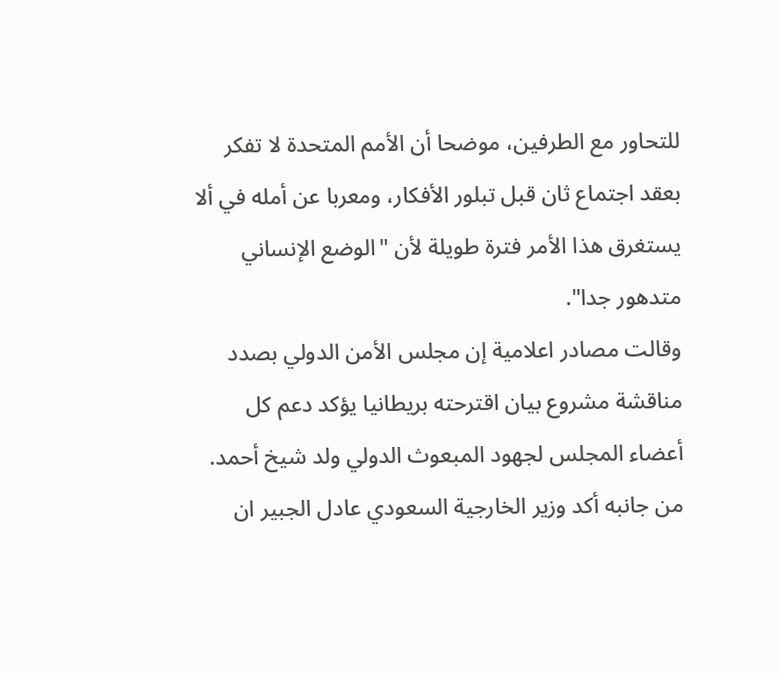للتحاور مع الطرفين، موضحا أن الأمم المتحدة لا تفكر بعقد اجتماع ثان قبل تبلور الأفكار، ومعربا عن أمله في ألا يستغرق هذا الأمر فترة طويلة لأن "الوضع الإنساني متدهور جدا".
وقالت مصادر اعلامية إن مجلس الأمن الدولي بصدد مناقشة مشروع بيان اقترحته بريطانيا يؤكد دعم كل أعضاء المجلس لجهود المبعوث الدولي ولد شيخ أحمد.
من جانبه أكد وزير الخارجية السعودي عادل الجبير ان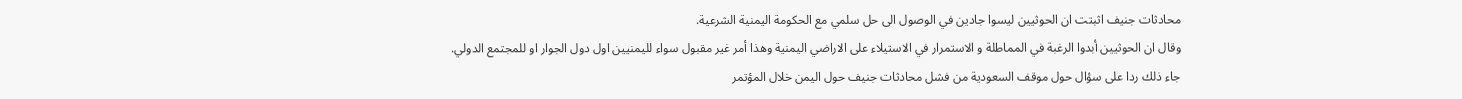محادثات جنيف اثبتت ان الحوثيين ليسوا جادين في الوصول الى حل سلمي مع الحكومة اليمنية الشرعية.
وقال ان الحوثيين أبدوا الرغبة في المماطلة و الاستمرار في الاستيلاء على الاراضي اليمنية وهذا أمر غير مقبول سواء لليمنيين اول دول الجوار او للمجتمع الدولي.
جاء ذلك ردا على سؤال حول موقف السعودية من فشل محادثات جنيف حول اليمن خلال المؤتمر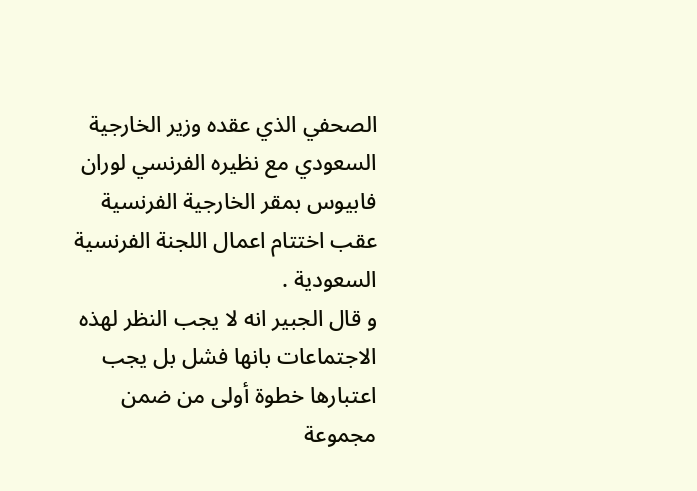الصحفي الذي عقده وزير الخارجية السعودي مع نظيره الفرنسي لوران فابيوس بمقر الخارجية الفرنسية عقب اختتام اعمال اللجنة الفرنسية السعودية .
و قال الجبير انه لا يجب النظر لهذه الاجتماعات بانها فشل بل يجب اعتبارها خطوة أولى من ضمن مجموعة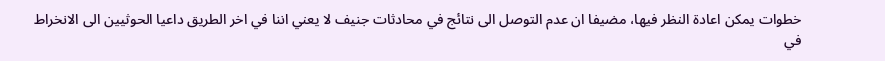خطوات يمكن اعادة النظر فيها، مضيفا ان عدم التوصل الى نتائج في محادثات جنيف لا يعني اننا في اخر الطريق داعيا الحوثيين الى الانخراط في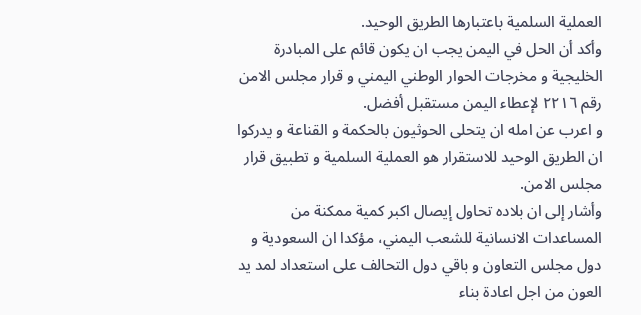العملية السلمية باعتبارها الطريق الوحيد.
وأكد أن الحل في اليمن يجب ان يكون قائم على المبادرة الخليجية و مخرجات الحوار الوطني اليمني و قرار مجلس الامن رقم ٢٢١٦ لإعطاء اليمن مستقبل أفضل.
و اعرب عن امله ان يتحلى الحوثيون بالحكمة و القناعة و يدركوا ان الطريق الوحيد للاستقرار هو العملية السلمية و تطبيق قرار مجلس الامن.
وأشار إلى ان بلاده تحاول إيصال اكبر كمية ممكنة من المساعدات الانسانية للشعب اليمني، مؤكدا ان السعودية و دول مجلس التعاون و باقي دول التحالف على استعداد لمد يد العون من اجل اعادة بناء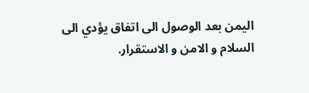اليمن بعد الوصول الى اتفاق يؤدي الى السلام و الامن و الاستقرار.